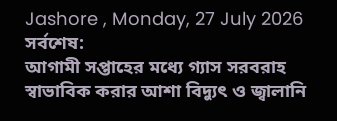Jashore , Monday, 27 July 2026
সর্বশেষ:
আগামী সপ্তাহের মধ্যে গ্যাস সরবরাহ স্বাভাবিক করার আশা বিদ্যুৎ ও জ্বালানি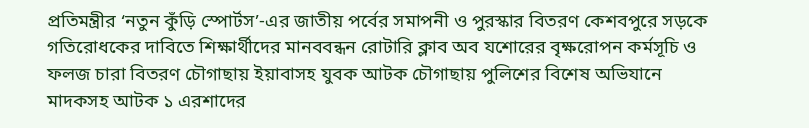প্রতিমন্ত্রীর ‘নতুন কুঁড়ি স্পোর্টস’-এর জাতীয় পর্বের সমাপনী ও পুরস্কার বিতরণ কেশবপুরে সড়কে গতিরোধকের দাবিতে শিক্ষার্থীদের মানববন্ধন রোটারি ক্লাব অব যশোরের বৃক্ষরোপন কর্মসূচি ও ফলজ চারা বিতরণ চৌগাছায় ইয়াবাসহ যুবক আটক চৌগাছায় পুলিশের বিশেষ অভিযানে মাদকসহ আটক ১ এরশাদের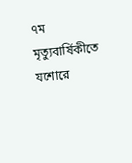৭ম মৃত্যুবার্ষিকীতে যশোরে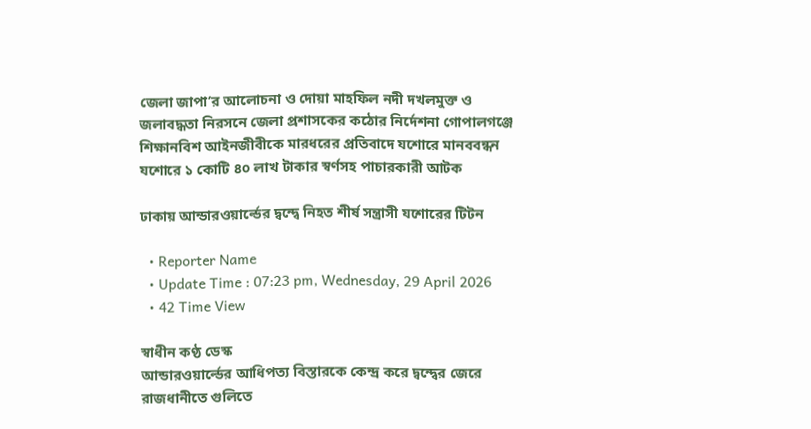জেলা জাপা’র আলোচনা ও দোয়া মাহফিল নদী দখলমুক্ত ও জলাবদ্ধতা নিরসনে জেলা প্রশাসকের কঠোর নির্দেশনা গোপালগঞ্জে শিক্ষানবিশ আইনজীবীকে মারধরের প্রতিবাদে যশোরে মানববন্ধন যশোরে ১ কোটি ৪০ লাখ টাকার স্বর্ণসহ পাচারকারী আটক

ঢাকায় আন্ডারওয়ার্ল্ডের দ্বন্দ্বে নিহত শীর্ষ সন্ত্রাসী যশোরের টিটন

  • Reporter Name
  • Update Time : 07:23 pm, Wednesday, 29 April 2026
  • 42 Time View

স্বাধীন কণ্ঠ ডেস্ক
আন্ডারওয়ার্ল্ডের আধিপত্য বিস্তারকে কেন্দ্র করে দ্বন্দ্বের জেরে রাজধানীতে গুলিতে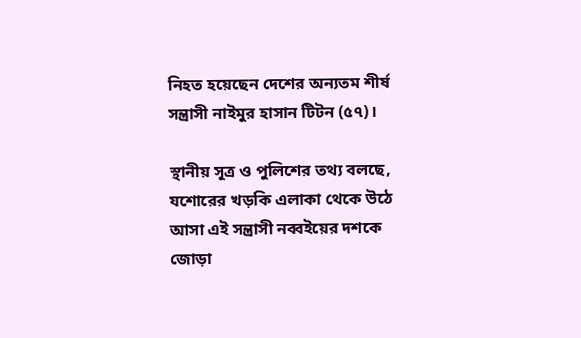নিহত হয়েছেন দেশের অন্যতম শীর্ষ সন্ত্রাসী নাইমুর হাসান টিটন (৫৭)।

স্থানীয় সূত্র ও পুলিশের তথ্য বলছে, যশোরের খড়কি এলাকা থেকে উঠে আসা এই সন্ত্রাসী নব্বইয়ের দশকে জোড়া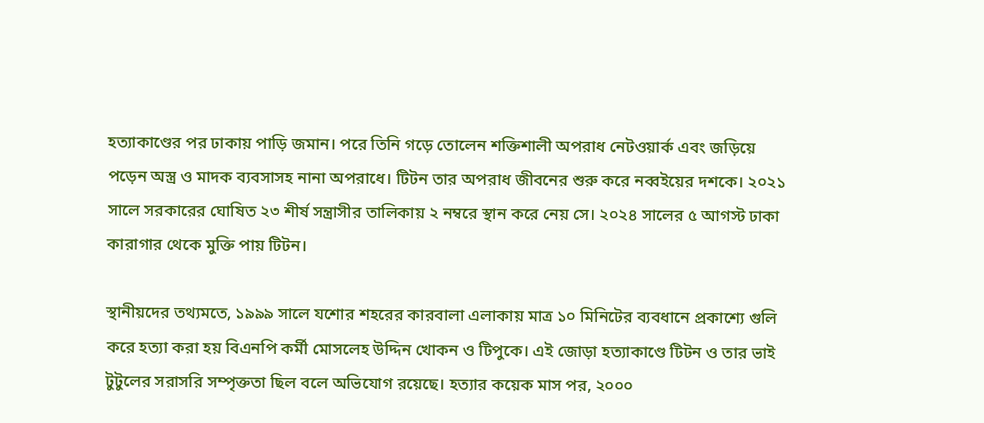হত্যাকাণ্ডের পর ঢাকায় পাড়ি জমান। পরে তিনি গড়ে তোলেন শক্তিশালী অপরাধ নেটওয়ার্ক এবং জড়িয়ে পড়েন অস্ত্র ও মাদক ব্যবসাসহ নানা অপরাধে। টিটন তার অপরাধ জীবনের শুরু করে নব্বইয়ের দশকে। ২০২১ সালে সরকারের ঘোষিত ২৩ শীর্ষ সন্ত্রাসীর তালিকায় ২ নম্বরে স্থান করে নেয় সে। ২০২৪ সালের ৫ আগস্ট ঢাকা কারাগার থেকে মুক্তি পায় টিটন।

স্থানীয়দের তথ্যমতে, ১৯৯৯ সালে যশোর শহরের কারবালা এলাকায় মাত্র ১০ মিনিটের ব্যবধানে প্রকাশ্যে গুলি করে হত্যা করা হয় বিএনপি কর্মী মোসলেহ উদ্দিন খোকন ও টিপুকে। এই জোড়া হত্যাকাণ্ডে টিটন ও তার ভাই টুটুলের সরাসরি সম্পৃক্ততা ছিল বলে অভিযোগ রয়েছে। হত্যার কয়েক মাস পর, ২০০০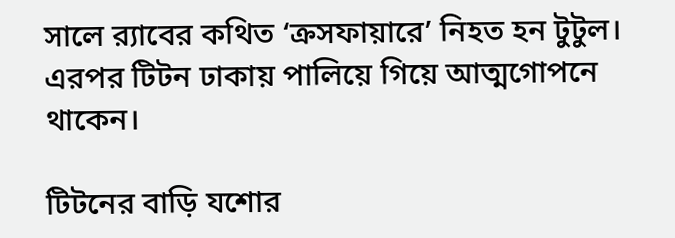সালে র‍্যাবের কথিত ‘ক্রসফায়ারে’ নিহত হন টুটুল। এরপর টিটন ঢাকায় পালিয়ে গিয়ে আত্মগোপনে থাকেন।

টিটনের বাড়ি যশোর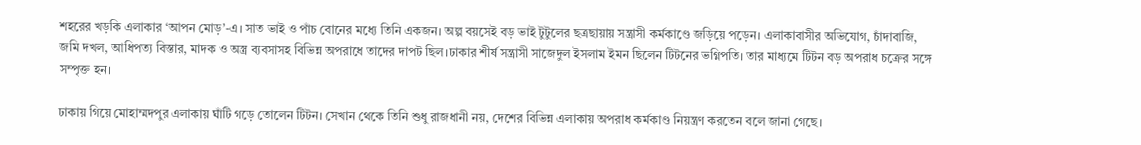শহরের খড়কি এলাকার ‘আপন মোড়’-এ। সাত ভাই ও পাঁচ বোনের মধ্যে তিনি একজন। অল্প বয়সেই বড় ভাই টুটুলের ছত্রছায়ায় সন্ত্রাসী কর্মকাণ্ডে জড়িয়ে পড়েন। এলাকাবাসীর অভিযোগ, চাঁদাবাজি, জমি দখল, আধিপত্য বিস্তার, মাদক ও অস্ত্র ব্যবসাসহ বিভিন্ন অপরাধে তাদের দাপট ছিল।ঢাকার শীর্ষ সন্ত্রাসী সাজেদুল ইসলাম ইমন ছিলেন টিটনের ভগ্নিপতি। তার মাধ্যমে টিটন বড় অপরাধ চক্রের সঙ্গে সম্পৃক্ত হন।

ঢাকায় গিয়ে মোহাম্মদপুর এলাকায় ঘাঁটি গড়ে তোলেন টিটন। সেখান থেকে তিনি শুধু রাজধানী নয়, দেশের বিভিন্ন এলাকায় অপরাধ কর্মকাণ্ড নিয়ন্ত্রণ করতেন বলে জানা গেছে।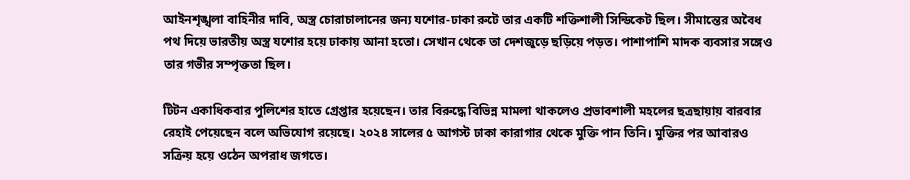আইনশৃঙ্খলা বাহিনীর দাবি, অস্ত্র চোরাচালানের জন্য যশোর-ঢাকা রুটে তার একটি শক্তিশালী সিন্ডিকেট ছিল। সীমান্তের অবৈধ পথ দিয়ে ভারতীয় অস্ত্র যশোর হয়ে ঢাকায় আনা হতো। সেখান থেকে তা দেশজুড়ে ছড়িয়ে পড়ত। পাশাপাশি মাদক ব্যবসার সঙ্গেও তার গভীর সম্পৃক্ততা ছিল।

টিটন একাধিকবার পুলিশের হাতে গ্রেপ্তার হয়েছেন। তার বিরুদ্ধে বিভিন্ন মামলা থাকলেও প্রভাবশালী মহলের ছত্রছায়ায় বারবার রেহাই পেয়েছেন বলে অভিযোগ রয়েছে। ২০২৪ সালের ৫ আগস্ট ঢাকা কারাগার থেকে মুক্তি পান তিনি। মুক্তির পর আবারও সক্রিয় হয়ে ওঠেন অপরাধ জগতে।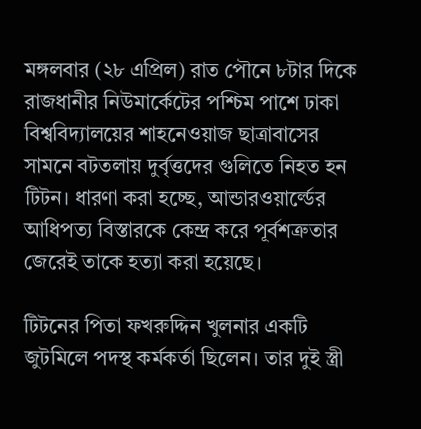মঙ্গলবার (২৮ এপ্রিল) রাত পৌনে ৮টার দিকে রাজধানীর নিউমার্কেটের পশ্চিম পাশে ঢাকা বিশ্ববিদ্যালয়ের শাহনেওয়াজ ছাত্রাবাসের সামনে বটতলায় দুর্বৃত্তদের গুলিতে নিহত হন টিটন। ধারণা করা হচ্ছে, আন্ডারওয়ার্ল্ডের আধিপত্য বিস্তারকে কেন্দ্র করে পূর্বশত্রুতার জেরেই তাকে হত্যা করা হয়েছে।

টিটনের পিতা ফখরুদ্দিন খুলনার একটি জুটমিলে পদস্থ কর্মকর্তা ছিলেন। তার দুই স্ত্রী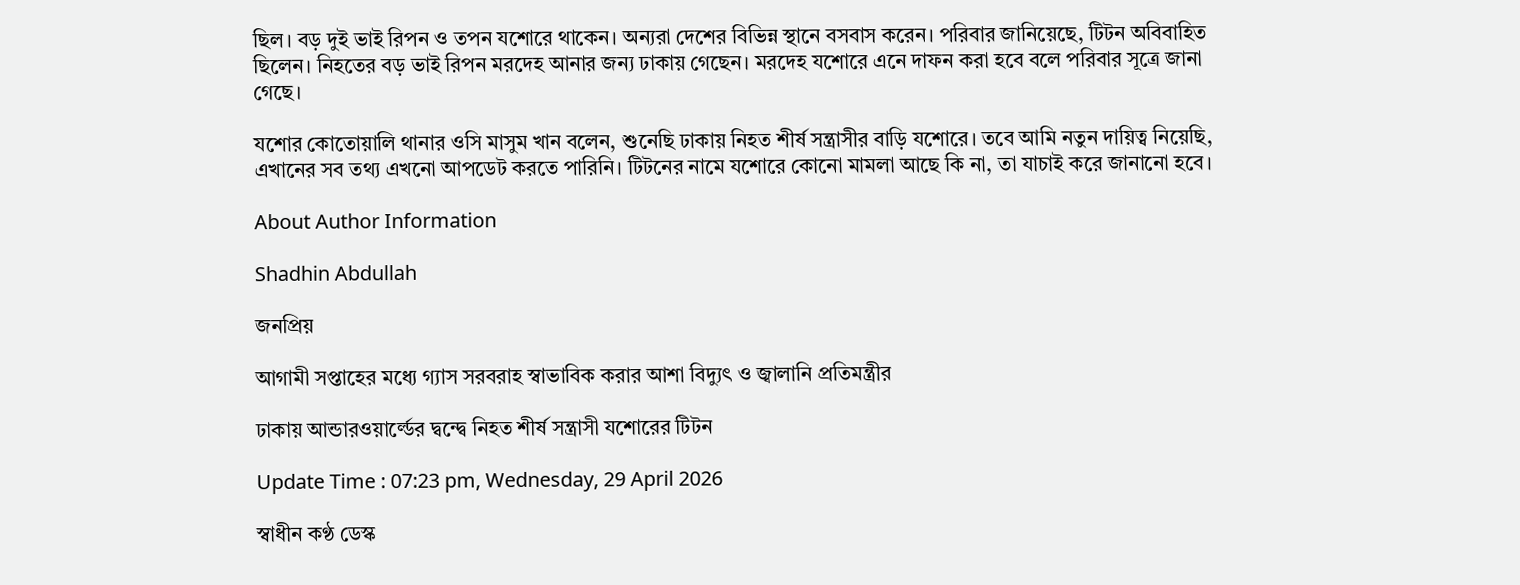ছিল। বড় দুই ভাই রিপন ও তপন যশোরে থাকেন। অন্যরা দেশের বিভিন্ন স্থানে বসবাস করেন। পরিবার জানিয়েছে, টিটন অবিবাহিত ছিলেন। নিহতের বড় ভাই রিপন মরদেহ আনার জন্য ঢাকায় গেছেন। মরদেহ যশোরে এনে দাফন করা হবে বলে পরিবার সূত্রে জানা গেছে।

যশোর কোতোয়ালি থানার ওসি মাসুম খান বলেন, শুনেছি ঢাকায় নিহত শীর্ষ সন্ত্রাসীর বাড়ি যশোরে। তবে আমি নতুন দায়িত্ব নিয়েছি, এখানের সব তথ্য এখনো আপডেট করতে পারিনি। টিটনের নামে যশোরে কোনো মামলা আছে কি না, তা যাচাই করে জানানো হবে।

About Author Information

Shadhin Abdullah

জনপ্রিয়

আগামী সপ্তাহের মধ্যে গ্যাস সরবরাহ স্বাভাবিক করার আশা বিদ্যুৎ ও জ্বালানি প্রতিমন্ত্রীর

ঢাকায় আন্ডারওয়ার্ল্ডের দ্বন্দ্বে নিহত শীর্ষ সন্ত্রাসী যশোরের টিটন

Update Time : 07:23 pm, Wednesday, 29 April 2026

স্বাধীন কণ্ঠ ডেস্ক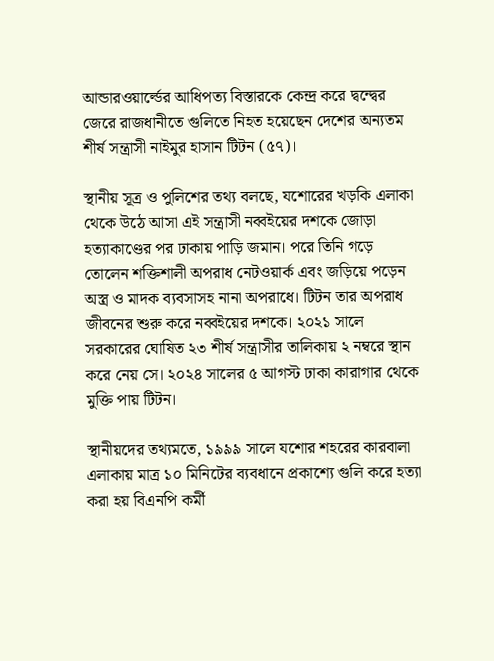আন্ডারওয়ার্ল্ডের আধিপত্য বিস্তারকে কেন্দ্র করে দ্বন্দ্বের জেরে রাজধানীতে গুলিতে নিহত হয়েছেন দেশের অন্যতম শীর্ষ সন্ত্রাসী নাইমুর হাসান টিটন (৫৭)।

স্থানীয় সূত্র ও পুলিশের তথ্য বলছে, যশোরের খড়কি এলাকা থেকে উঠে আসা এই সন্ত্রাসী নব্বইয়ের দশকে জোড়া হত্যাকাণ্ডের পর ঢাকায় পাড়ি জমান। পরে তিনি গড়ে তোলেন শক্তিশালী অপরাধ নেটওয়ার্ক এবং জড়িয়ে পড়েন অস্ত্র ও মাদক ব্যবসাসহ নানা অপরাধে। টিটন তার অপরাধ জীবনের শুরু করে নব্বইয়ের দশকে। ২০২১ সালে সরকারের ঘোষিত ২৩ শীর্ষ সন্ত্রাসীর তালিকায় ২ নম্বরে স্থান করে নেয় সে। ২০২৪ সালের ৫ আগস্ট ঢাকা কারাগার থেকে মুক্তি পায় টিটন।

স্থানীয়দের তথ্যমতে, ১৯৯৯ সালে যশোর শহরের কারবালা এলাকায় মাত্র ১০ মিনিটের ব্যবধানে প্রকাশ্যে গুলি করে হত্যা করা হয় বিএনপি কর্মী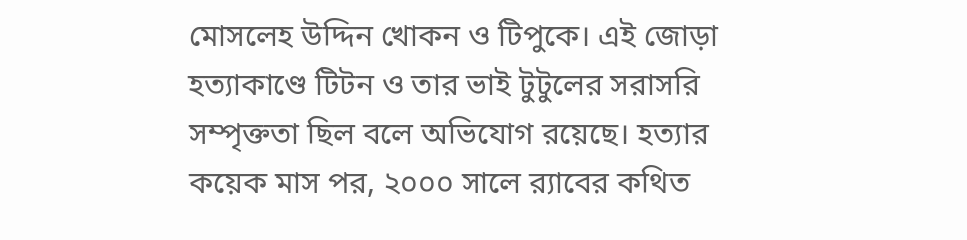মোসলেহ উদ্দিন খোকন ও টিপুকে। এই জোড়া হত্যাকাণ্ডে টিটন ও তার ভাই টুটুলের সরাসরি সম্পৃক্ততা ছিল বলে অভিযোগ রয়েছে। হত্যার কয়েক মাস পর, ২০০০ সালে র‍্যাবের কথিত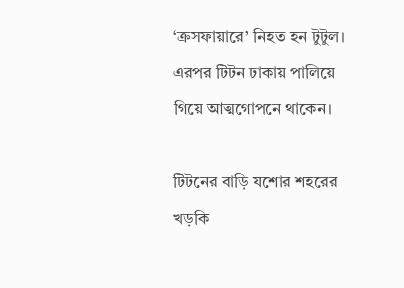‘ক্রসফায়ারে’ নিহত হন টুটুল। এরপর টিটন ঢাকায় পালিয়ে গিয়ে আত্মগোপনে থাকেন।

টিটনের বাড়ি যশোর শহরের খড়কি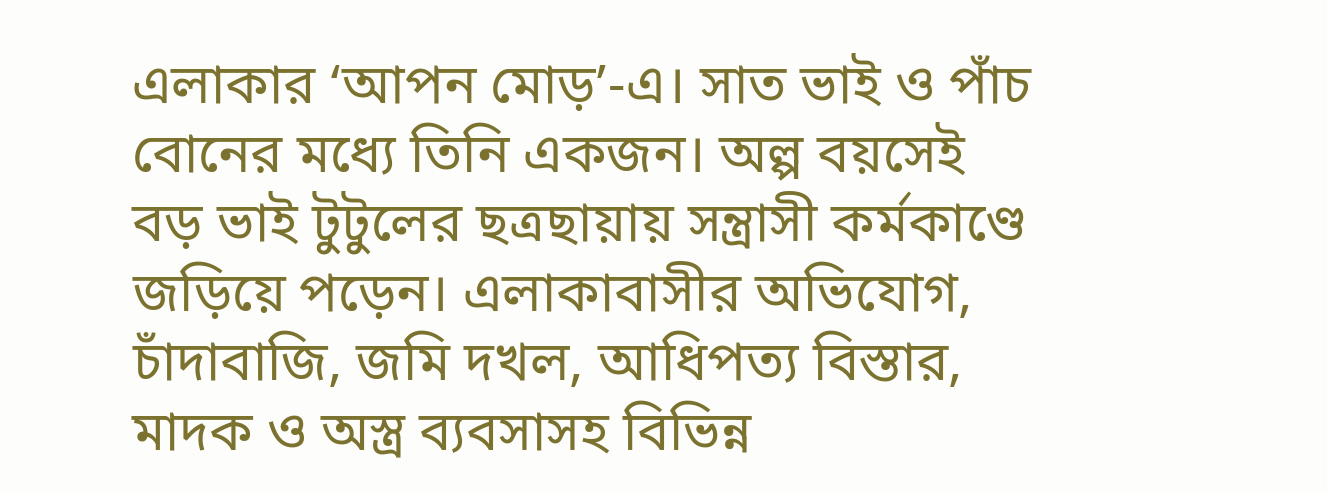এলাকার ‘আপন মোড়’-এ। সাত ভাই ও পাঁচ বোনের মধ্যে তিনি একজন। অল্প বয়সেই বড় ভাই টুটুলের ছত্রছায়ায় সন্ত্রাসী কর্মকাণ্ডে জড়িয়ে পড়েন। এলাকাবাসীর অভিযোগ, চাঁদাবাজি, জমি দখল, আধিপত্য বিস্তার, মাদক ও অস্ত্র ব্যবসাসহ বিভিন্ন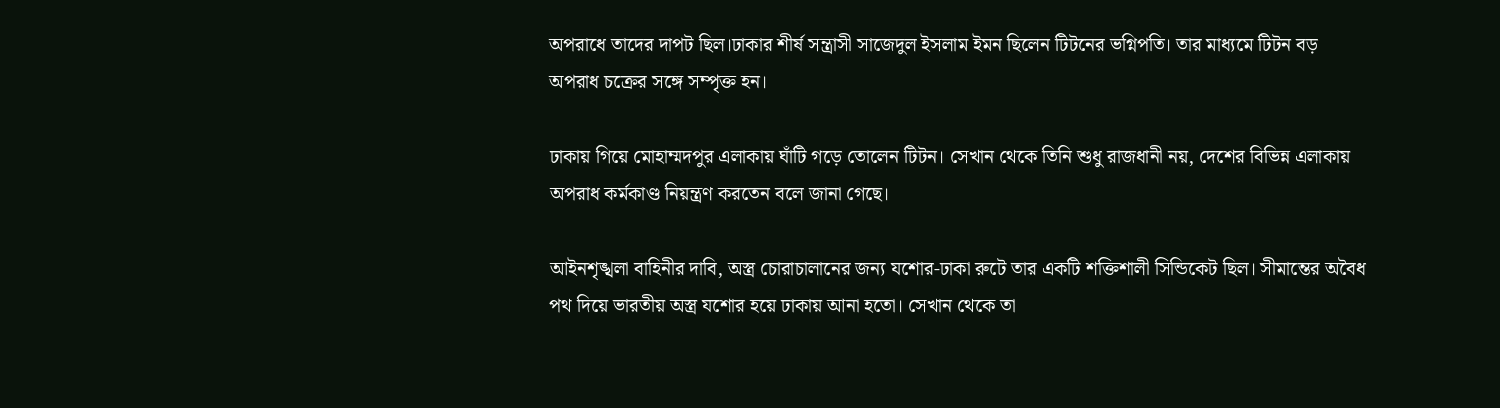অপরাধে তাদের দাপট ছিল।ঢাকার শীর্ষ সন্ত্রাসী সাজেদুল ইসলাম ইমন ছিলেন টিটনের ভগ্নিপতি। তার মাধ্যমে টিটন বড় অপরাধ চক্রের সঙ্গে সম্পৃক্ত হন।

ঢাকায় গিয়ে মোহাম্মদপুর এলাকায় ঘাঁটি গড়ে তোলেন টিটন। সেখান থেকে তিনি শুধু রাজধানী নয়, দেশের বিভিন্ন এলাকায় অপরাধ কর্মকাণ্ড নিয়ন্ত্রণ করতেন বলে জানা গেছে।

আইনশৃঙ্খলা বাহিনীর দাবি, অস্ত্র চোরাচালানের জন্য যশোর-ঢাকা রুটে তার একটি শক্তিশালী সিন্ডিকেট ছিল। সীমান্তের অবৈধ পথ দিয়ে ভারতীয় অস্ত্র যশোর হয়ে ঢাকায় আনা হতো। সেখান থেকে তা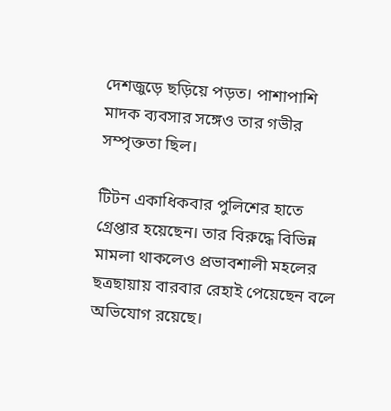দেশজুড়ে ছড়িয়ে পড়ত। পাশাপাশি মাদক ব্যবসার সঙ্গেও তার গভীর সম্পৃক্ততা ছিল।

টিটন একাধিকবার পুলিশের হাতে গ্রেপ্তার হয়েছেন। তার বিরুদ্ধে বিভিন্ন মামলা থাকলেও প্রভাবশালী মহলের ছত্রছায়ায় বারবার রেহাই পেয়েছেন বলে অভিযোগ রয়েছে।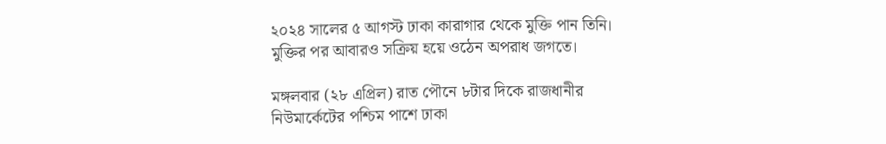২০২৪ সালের ৫ আগস্ট ঢাকা কারাগার থেকে মুক্তি পান তিনি। মুক্তির পর আবারও সক্রিয় হয়ে ওঠেন অপরাধ জগতে।

মঙ্গলবার (২৮ এপ্রিল) রাত পৌনে ৮টার দিকে রাজধানীর নিউমার্কেটের পশ্চিম পাশে ঢাকা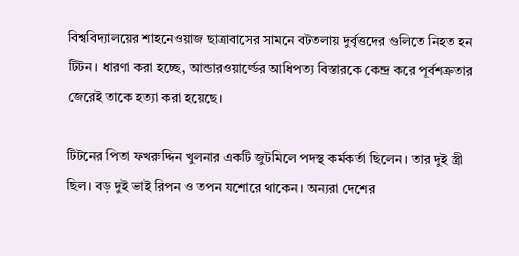বিশ্ববিদ্যালয়ের শাহনেওয়াজ ছাত্রাবাসের সামনে বটতলায় দুর্বৃত্তদের গুলিতে নিহত হন টিটন। ধারণা করা হচ্ছে, আন্ডারওয়ার্ল্ডের আধিপত্য বিস্তারকে কেন্দ্র করে পূর্বশত্রুতার জেরেই তাকে হত্যা করা হয়েছে।

টিটনের পিতা ফখরুদ্দিন খুলনার একটি জুটমিলে পদস্থ কর্মকর্তা ছিলেন। তার দুই স্ত্রী ছিল। বড় দুই ভাই রিপন ও তপন যশোরে থাকেন। অন্যরা দেশের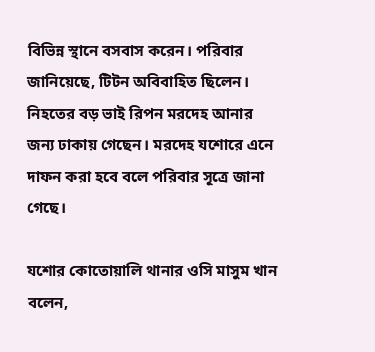বিভিন্ন স্থানে বসবাস করেন। পরিবার জানিয়েছে, টিটন অবিবাহিত ছিলেন। নিহতের বড় ভাই রিপন মরদেহ আনার জন্য ঢাকায় গেছেন। মরদেহ যশোরে এনে দাফন করা হবে বলে পরিবার সূত্রে জানা গেছে।

যশোর কোতোয়ালি থানার ওসি মাসুম খান বলেন,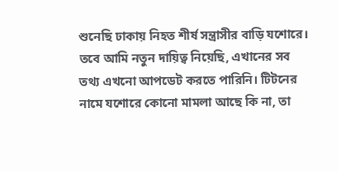শুনেছি ঢাকায় নিহত শীর্ষ সন্ত্রাসীর বাড়ি যশোরে। তবে আমি নতুন দায়িত্ব নিয়েছি, এখানের সব তথ্য এখনো আপডেট করতে পারিনি। টিটনের নামে যশোরে কোনো মামলা আছে কি না, তা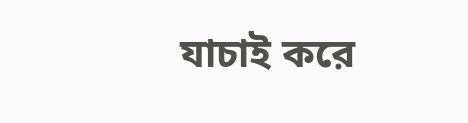যাচাই করে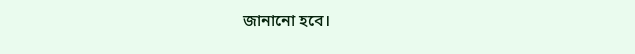জানানো হবে।